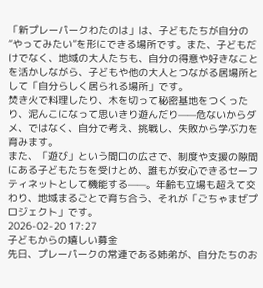「新プレーパークわたのは」は、子どもたちが自分の“やってみたい”を形にできる場所です。また、子どもだけでなく、地域の大人たちも、自分の得意や好きなことを活かしながら、子どもや他の大人とつながる居場所として「自分らしく居られる場所」です。
焚き火で料理したり、木を切って秘密基地をつくったり、泥んこになって思いきり遊んだり——危ないからダメ、ではなく、自分で考え、挑戦し、失敗から学ぶ力を育みます。
また、「遊び」という間口の広さで、制度や支援の隙間にある子どもたちを受けとめ、誰もが安心できるセーフティネットとして機能する——。年齢も立場も超えて交わり、地域まるごとで育ち合う、それが「ごちゃまぜプロジェクト」です。
2026-02-20 17:27
子どもからの嬉しい募金
先日、プレーパークの常連である姉弟が、自分たちのお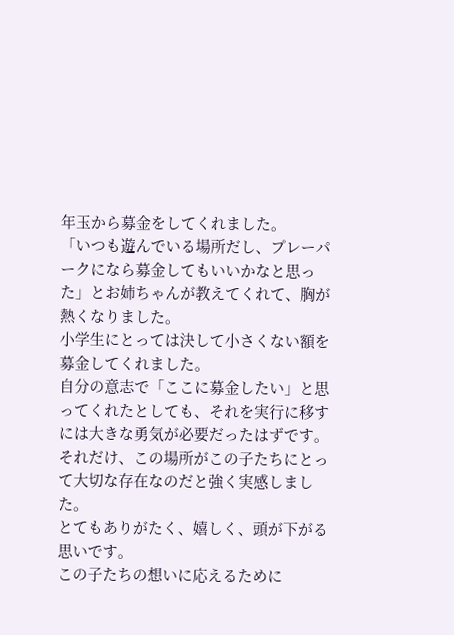年玉から募金をしてくれました。
「いつも遊んでいる場所だし、プレーパークになら募金してもいいかなと思った」とお姉ちゃんが教えてくれて、胸が熱くなりました。
小学生にとっては決して小さくない額を募金してくれました。
自分の意志で「ここに募金したい」と思ってくれたとしても、それを実行に移すには大きな勇気が必要だったはずです。
それだけ、この場所がこの子たちにとって大切な存在なのだと強く実感しました。
とてもありがたく、嬉しく、頭が下がる思いです。
この子たちの想いに応えるために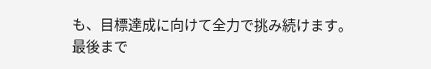も、目標達成に向けて全力で挑み続けます。
最後まで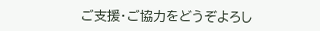ご支援・ご協力をどうぞよろし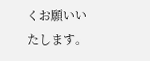くお願いいたします。